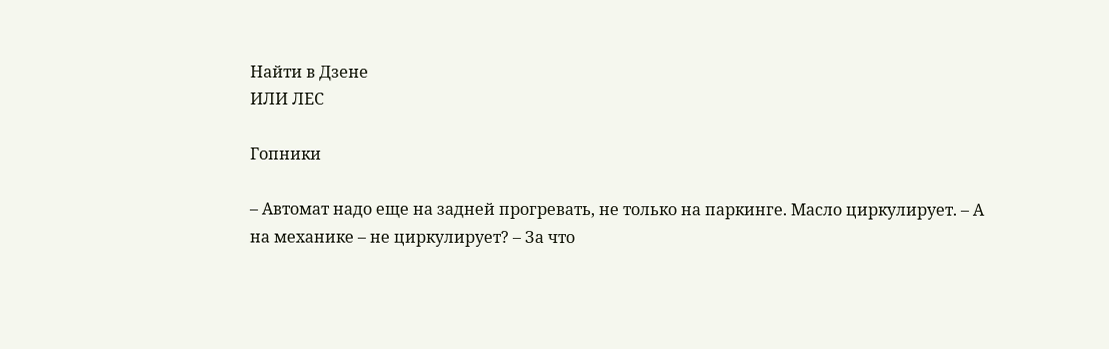Найти в Дзене
ИЛИ ЛЕС

Гопники

– Автомат надо еще на задней прогревать, не только на паркинге. Масло циркулирует. – А на механике – не циркулирует? – За что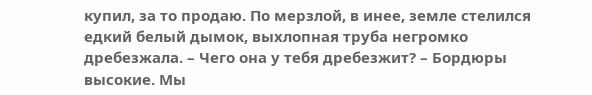купил, за то продаю. По мерзлой, в инее, земле стелился едкий белый дымок, выхлопная труба негромко дребезжала. – Чего она у тебя дребезжит? – Бордюры высокие. Мы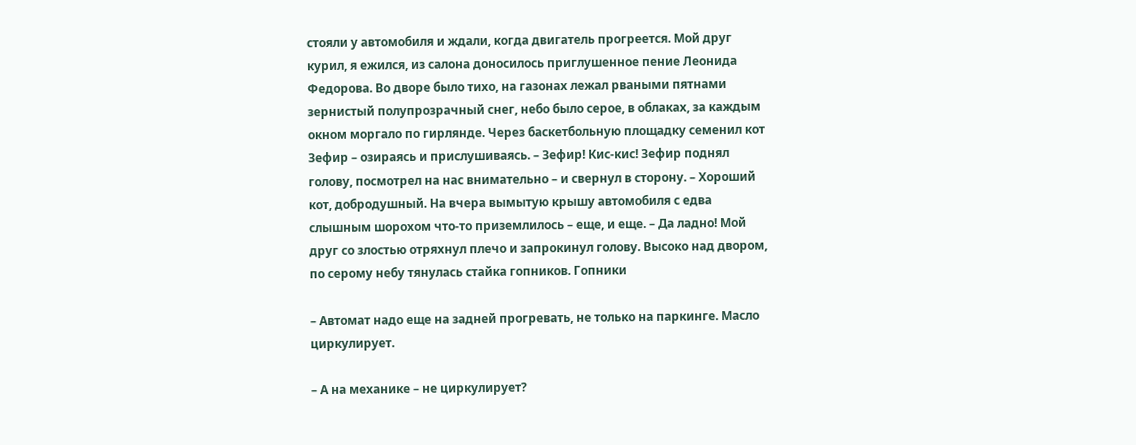стояли у автомобиля и ждали, когда двигатель прогреется. Мой друг курил, я ежился, из салона доносилось приглушенное пение Леонида Федорова. Во дворе было тихо, на газонах лежал рваными пятнами зернистый полупрозрачный снег, небо было серое, в облаках, за каждым окном моргало по гирлянде. Через баскетбольную площадку семенил кот Зефир – озираясь и прислушиваясь. – Зефир! Кис-кис! Зефир поднял голову, посмотрел на нас внимательно – и свернул в сторону. – Хороший кот, добродушный. На вчера вымытую крышу автомобиля с едва слышным шорохом что-то приземлилось – еще, и еще. – Да ладно! Мой друг со злостью отряхнул плечо и запрокинул голову. Высоко над двором, по серому небу тянулась стайка гопников. Гопники

– Автомат надо еще на задней прогревать, не только на паркинге. Масло циркулирует.

– А на механике – не циркулирует?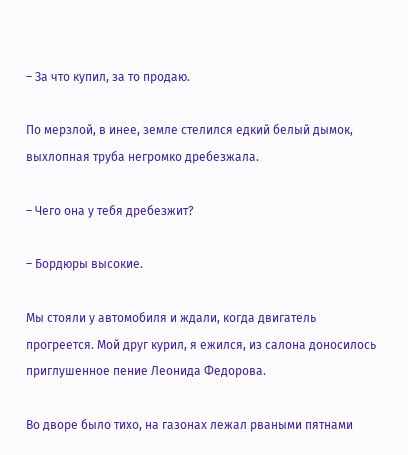– За что купил, за то продаю.

По мерзлой, в инее, земле стелился едкий белый дымок, выхлопная труба негромко дребезжала.

– Чего она у тебя дребезжит?

– Бордюры высокие.

Мы стояли у автомобиля и ждали, когда двигатель прогреется. Мой друг курил, я ежился, из салона доносилось приглушенное пение Леонида Федорова.

Во дворе было тихо, на газонах лежал рваными пятнами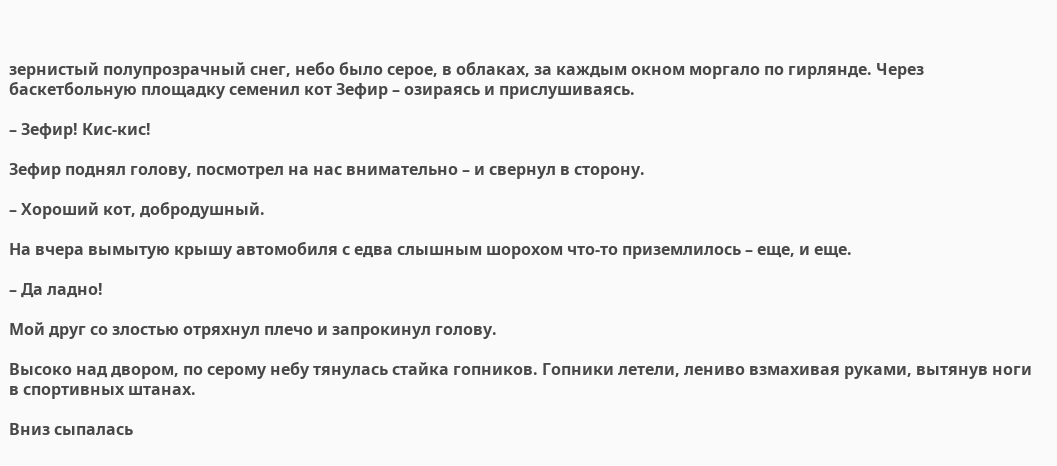зернистый полупрозрачный снег, небо было серое, в облаках, за каждым окном моргало по гирлянде. Через баскетбольную площадку семенил кот Зефир – озираясь и прислушиваясь.

– Зефир! Кис-кис!

Зефир поднял голову, посмотрел на нас внимательно – и свернул в сторону.

– Хороший кот, добродушный.

На вчера вымытую крышу автомобиля с едва слышным шорохом что-то приземлилось – еще, и еще.

– Да ладно!

Мой друг со злостью отряхнул плечо и запрокинул голову.

Высоко над двором, по серому небу тянулась стайка гопников. Гопники летели, лениво взмахивая руками, вытянув ноги в спортивных штанах.

Вниз сыпалась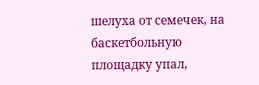шелуха от семечек, на баскетбольную площадку упал,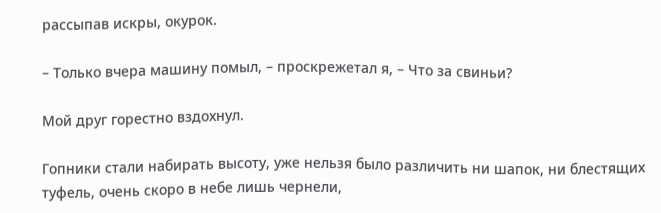рассыпав искры, окурок.

– Только вчера машину помыл, – проскрежетал я, – Что за свиньи?

Мой друг горестно вздохнул.

Гопники стали набирать высоту, уже нельзя было различить ни шапок, ни блестящих туфель, очень скоро в небе лишь чернели,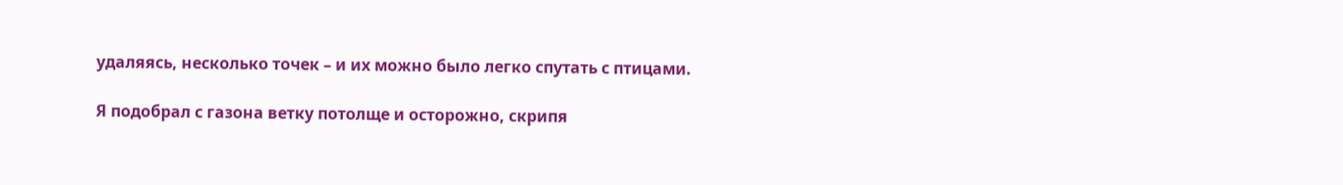удаляясь, несколько точек – и их можно было легко спутать с птицами.

Я подобрал с газона ветку потолще и осторожно, скрипя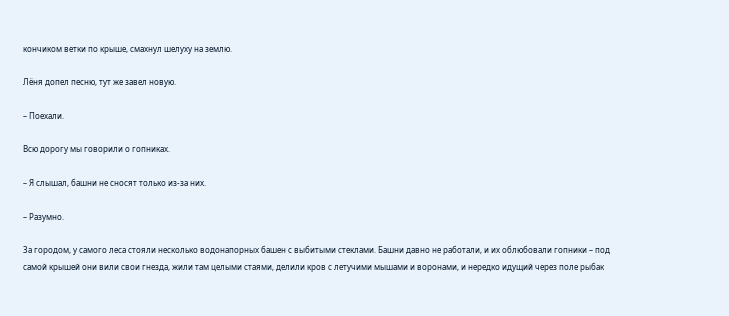кончиком ветки по крыше, смахнул шелуху на землю.

Лёня допел песню, тут же завел новую.

– Поехали.

Всю дорогу мы говорили о гопниках.

– Я слышал, башни не сносят только из-за них.

– Разумно.

За городом, у самого леса стояли несколько водонапорных башен с выбитыми стеклами. Башни давно не работали, и их облюбовали гопники – под самой крышей они вили свои гнезда, жили там целыми стаями, делили кров с летучими мышами и воронами, и нередко идущий через поле рыбак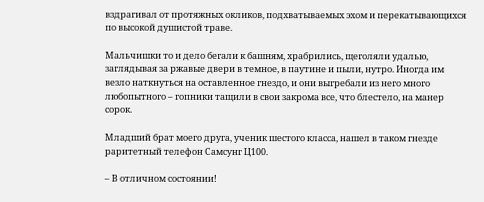вздрагивал от протяжных окликов, подхватываемых эхом и перекатывающихся по высокой душистой траве.

Мальчишки то и дело бегали к башням, храбрились, щеголяли удалью, заглядывая за ржавые двери в темное, в паутине и пыли, нутро. Иногда им везло наткнуться на оставленное гнездо, и они выгребали из него много любопытного – гопники тащили в свои закрома все, что блестело, на манер сорок.

Младший брат моего друга, ученик шестого класса, нашел в таком гнезде раритетный телефон Самсунг Ц100.

– В отличном состоянии!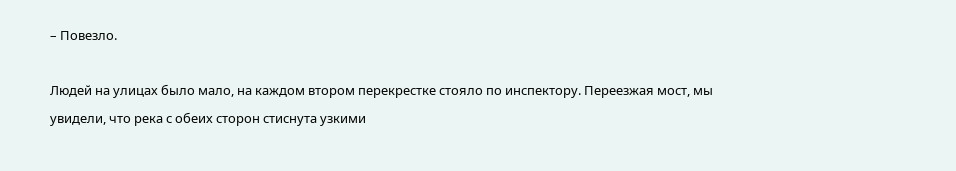– Повезло.

Людей на улицах было мало, на каждом втором перекрестке стояло по инспектору. Переезжая мост, мы увидели, что река с обеих сторон стиснута узкими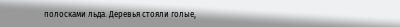полосками льда. Деревья стояли голые,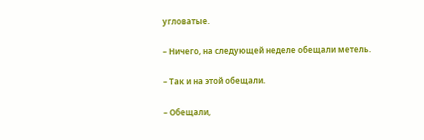угловатые.

– Ничего, на следующей неделе обещали метель.

– Так и на этой обещали.

– Обещали,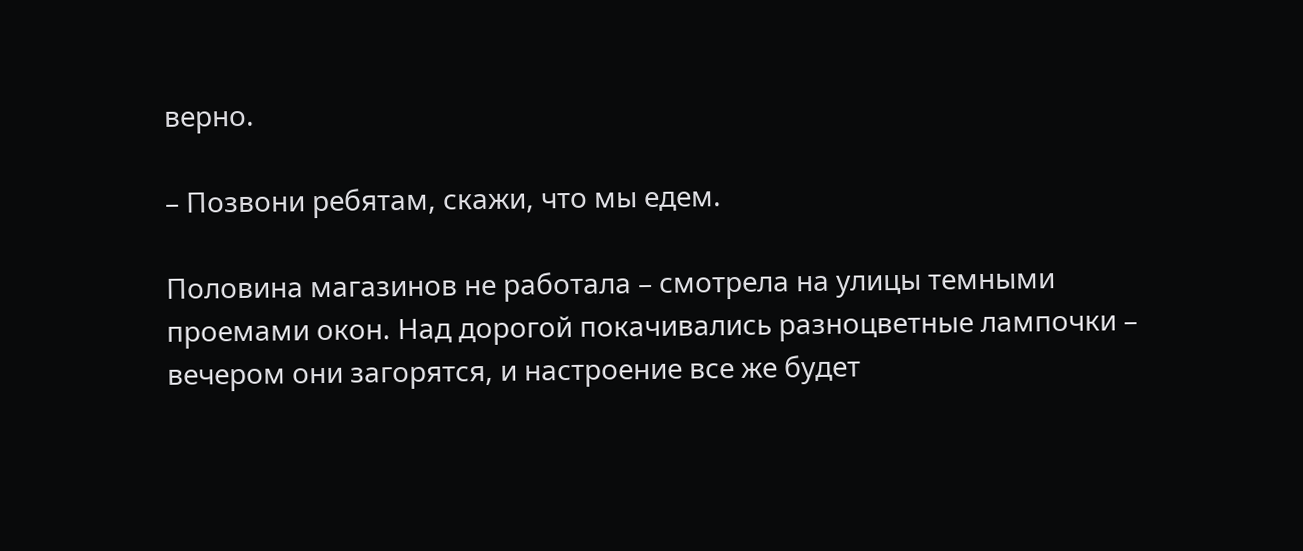верно.

– Позвони ребятам, скажи, что мы едем.

Половина магазинов не работала – смотрела на улицы темными проемами окон. Над дорогой покачивались разноцветные лампочки – вечером они загорятся, и настроение все же будет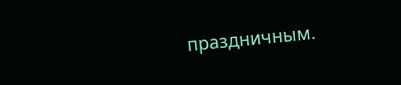праздничным.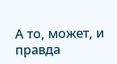А то, может, и правда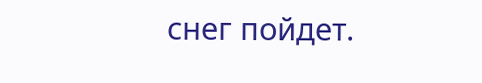снег пойдет.